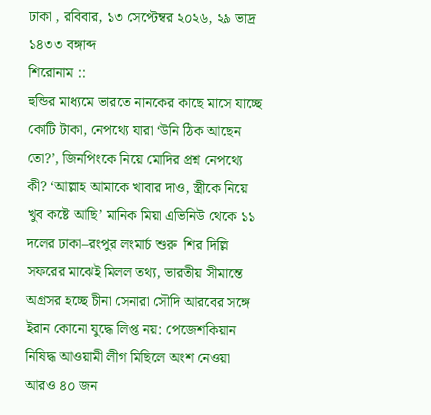ঢাকা , রবিবার, ১৩ সেপ্টেম্বর ২০২৬, ২৯ ভাদ্র ১৪৩৩ বঙ্গাব্দ
শিরোনাম ::
হুন্ডির মাধ্যমে ভারতে নানকের কাছে মাসে যাচ্ছে কোটি টাকা, নেপথ্যে যারা ‘উনি ঠিক আছেন তো?’, জিনপিংকে নিয়ে মোদির প্রশ্ন নেপথ্যে কী? ‘আল্লাহ আমাকে খাবার দাও, স্ত্রীকে নিয়ে খুব কষ্টে আছি’ মানিক মিয়া এভিনিউ থেকে ১১ দলের ঢাকা–রংপুর লংমার্চ শুরু  শির দিল্লি সফরের মাঝেই মিলল তথ্য, ভারতীয় সীমান্তে অগ্রসর হচ্ছে চীনা সেনারা সৌদি আরবের সঙ্গে ইরান কোনো যুদ্ধে লিপ্ত নয়: পেজেশকিয়ান নিষিদ্ধ আওয়ামী লীগ মিছিলে অংশ নেওয়া আরও ৪০ জন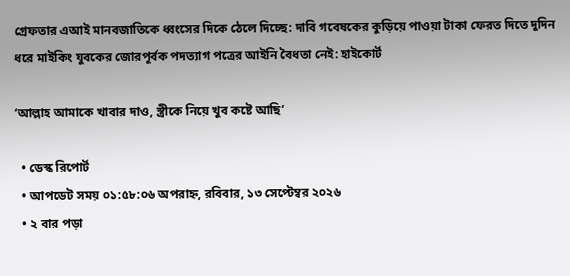গ্রেফতার এআই মানবজাতিকে ধ্বংসের দিকে ঠেলে দিচ্ছে: দাবি গবেষকের কুড়িয়ে পাওয়া টাকা ফেরত দিতে দুদিন ধরে মাইকিং যুবকের জোরপূর্বক পদত্যাগ পত্রের আইনি বৈধতা নেই: হাইকোর্ট

‘আল্লাহ আমাকে খাবার দাও, স্ত্রীকে নিয়ে খুব কষ্টে আছি’

  • ডেস্ক রিপোর্ট
  • আপডেট সময় ০১:৫৮:০৬ অপরাহ্ন, রবিবার, ১৩ সেপ্টেম্বর ২০২৬
  • ২ বার পড়া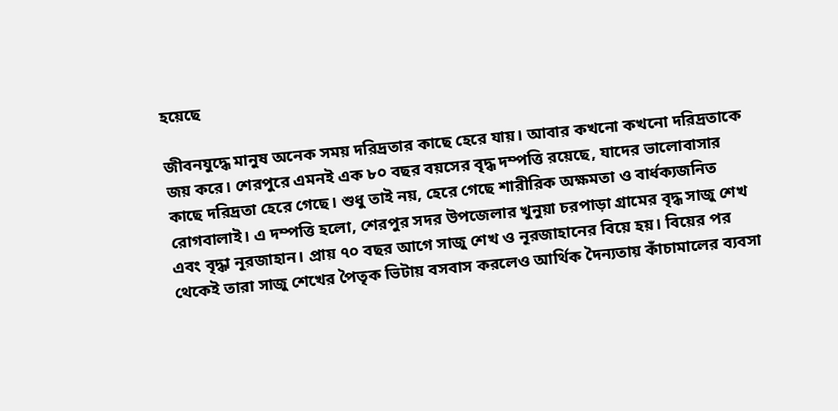হয়েছে

জীবনযুদ্ধে মানুষ অনেক সময় দরিদ্রতার কাছে হেরে যায়। আবার কখনো কখনো দরিদ্রতাকে জয় করে। শেরপুরে এমনই এক ৮০ বছর বয়সের বৃদ্ধ দম্পত্তি রয়েছে, যাদের ভালোবাসার কাছে দরিদ্রতা হেরে গেছে। শুধু তাই নয়, হেরে গেছে শারীরিক অক্ষমতা ও বার্ধক্যজনিত রোগবালাই। এ দম্পত্তি হলো, শেরপুর সদর উপজেলার খুনুয়া চরপাড়া গ্রামের বৃদ্ধ সাজু শেখ এবং বৃদ্ধা নূরজাহান। প্রায় ৭০ বছর আগে সাজু শেখ ও নূরজাহানের বিয়ে হয়। বিয়ের পর থেকেই তারা সাজু শেখের পৈতৃক ভিটায় বসবাস করলেও আর্থিক দৈন্যতায় কাঁচামালের ব্যবসা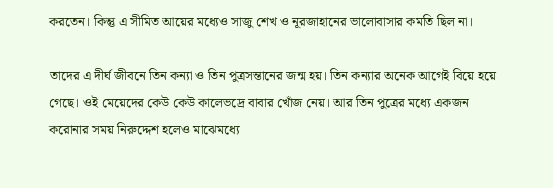করতেন। কিন্তু এ সীমিত আয়ের মধ্যেও সাজু শেখ ও নূরজাহানের ভালোবাসার কমতি ছিল না।

তাদের এ দীর্ঘ জীবনে তিন কন্যা ও তিন পুত্রসন্তানের জন্ম হয়। তিন কন্যার অনেক আগেই বিয়ে হয়ে গেছে। ওই মেয়েদের কেউ কেউ কালেভদ্রে বাবার খোঁজ নেয়। আর তিন পুত্রের মধ্যে একজন করোনার সময় নিরুদ্দেশ হলেও মাঝেমধ্যে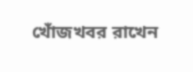খোঁজখবর রাখেন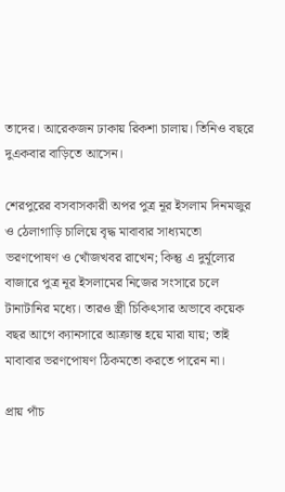তাদের। আরেকজন ঢাকায় রিকশা চালায়। তিনিও বছরে দুএকবার বাড়িতে আসেন।

শেরপুরের বসবাসকারী অপর পুত্র নূর ইসলাম দিনমজুর ও ঠেলাগাড়ি চালিয়ে বৃদ্ধ মাবাবার সাধ্যমতো ভরণপোষণ ও খোঁজখবর রাখেন; কিন্তু এ দুর্মূল্যের বাজারে পুত্র নূর ইসলামের নিজের সংসারে চলে টানাটানির মধ্যে। তারও স্ত্রী চিকিৎসার অভাবে কয়েক বছর আগে ক্যানসারে আক্রান্ত হয়ে মারা যায়; তাই মাবাবার ভরণপোষণ ঠিকমতো করতে পারেন না।

প্রায় পাঁচ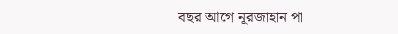বছর আগে নূরজাহান পা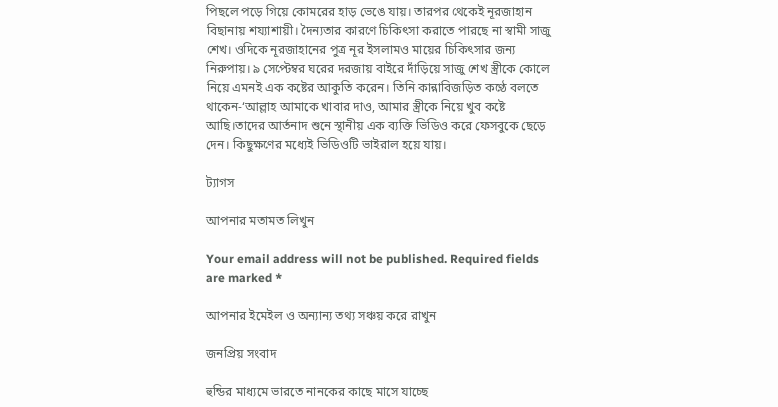পিছলে পড়ে গিয়ে কোমরের হাড় ভেঙে যায়। তারপর থেকেই নূরজাহান বিছানায় শয্যাশায়ী। দৈন্যতার কারণে চিকিৎসা করাতে পারছে না স্বামী সাজু শেখ। ওদিকে নূরজাহানের পুত্র নূর ইসলামও মায়ের চিকিৎসার জন্য নিরুপায়। ৯ সেপ্টেম্বর ঘরের দরজায় বাইরে দাঁড়িয়ে সাজু শেখ স্ত্রীকে কোলে নিয়ে এমনই এক কষ্টের আকুতি করেন। তিনি কান্নাবিজড়িত কণ্ঠে বলতে থাকেন-‘আল্লাহ আমাকে খাবার দাও, আমার স্ত্রীকে নিয়ে খুব কষ্টে আছি।তাদের আর্তনাদ শুনে স্থানীয় এক ব্যক্তি ভিডিও করে ফেসবুকে ছেড়ে দেন। কিছুক্ষণের মধ্যেই ভিডিওটি ভাইরাল হয়ে যায়।

ট্যাগস

আপনার মতামত লিখুন

Your email address will not be published. Required fields are marked *

আপনার ইমেইল ও অন্যান্য তথ্য সঞ্চয় করে রাখুন

জনপ্রিয় সংবাদ

হুন্ডির মাধ্যমে ভারতে নানকের কাছে মাসে যাচ্ছে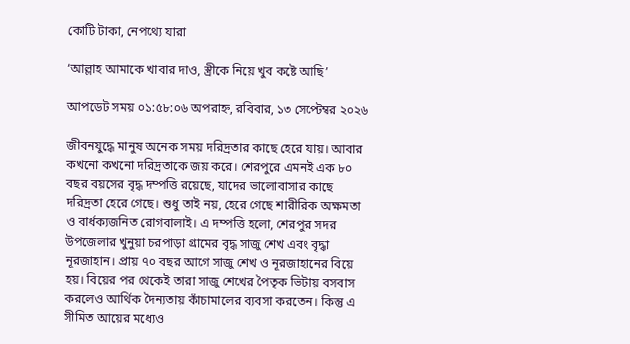কোটি টাকা, নেপথ্যে যারা

‘আল্লাহ আমাকে খাবার দাও, স্ত্রীকে নিয়ে খুব কষ্টে আছি’

আপডেট সময় ০১:৫৮:০৬ অপরাহ্ন, রবিবার, ১৩ সেপ্টেম্বর ২০২৬

জীবনযুদ্ধে মানুষ অনেক সময় দরিদ্রতার কাছে হেরে যায়। আবার কখনো কখনো দরিদ্রতাকে জয় করে। শেরপুরে এমনই এক ৮০ বছর বয়সের বৃদ্ধ দম্পত্তি রয়েছে, যাদের ভালোবাসার কাছে দরিদ্রতা হেরে গেছে। শুধু তাই নয়, হেরে গেছে শারীরিক অক্ষমতা ও বার্ধক্যজনিত রোগবালাই। এ দম্পত্তি হলো, শেরপুর সদর উপজেলার খুনুয়া চরপাড়া গ্রামের বৃদ্ধ সাজু শেখ এবং বৃদ্ধা নূরজাহান। প্রায় ৭০ বছর আগে সাজু শেখ ও নূরজাহানের বিয়ে হয়। বিয়ের পর থেকেই তারা সাজু শেখের পৈতৃক ভিটায় বসবাস করলেও আর্থিক দৈন্যতায় কাঁচামালের ব্যবসা করতেন। কিন্তু এ সীমিত আয়ের মধ্যেও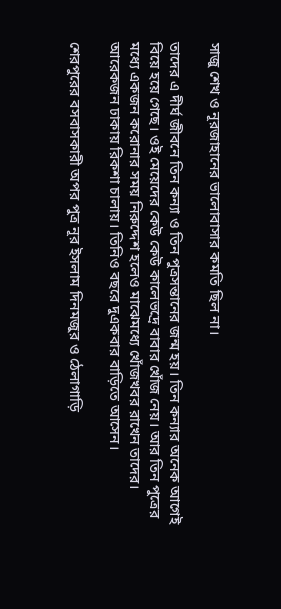সাজু শেখ ও নূরজাহানের ভালোবাসার কমতি ছিল না।

তাদের এ দীর্ঘ জীবনে তিন কন্যা ও তিন পুত্রসন্তানের জন্ম হয়। তিন কন্যার অনেক আগেই বিয়ে হয়ে গেছে। ওই মেয়েদের কেউ কেউ কালেভদ্রে বাবার খোঁজ নেয়। আর তিন পুত্রের মধ্যে একজন করোনার সময় নিরুদ্দেশ হলেও মাঝেমধ্যে খোঁজখবর রাখেন তাদের। আরেকজন ঢাকায় রিকশা চালায়। তিনিও বছরে দুএকবার বাড়িতে আসেন।

শেরপুরের বসবাসকারী অপর পুত্র নূর ইসলাম দিনমজুর ও ঠেলাগাড়ি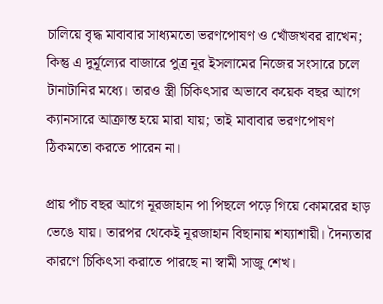চালিয়ে বৃদ্ধ মাবাবার সাধ্যমতো ভরণপোষণ ও খোঁজখবর রাখেন; কিন্তু এ দুর্মূল্যের বাজারে পুত্র নূর ইসলামের নিজের সংসারে চলে টানাটানির মধ্যে। তারও স্ত্রী চিকিৎসার অভাবে কয়েক বছর আগে ক্যানসারে আক্রান্ত হয়ে মারা যায়; তাই মাবাবার ভরণপোষণ ঠিকমতো করতে পারেন না।

প্রায় পাঁচ বছর আগে নূরজাহান পা পিছলে পড়ে গিয়ে কোমরের হাড় ভেঙে যায়। তারপর থেকেই নূরজাহান বিছানায় শয্যাশায়ী। দৈন্যতার কারণে চিকিৎসা করাতে পারছে না স্বামী সাজু শেখ।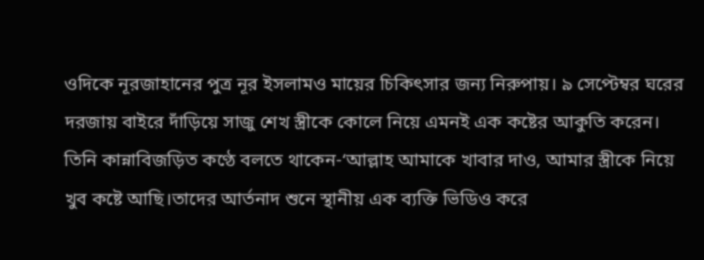ওদিকে নূরজাহানের পুত্র নূর ইসলামও মায়ের চিকিৎসার জন্য নিরুপায়। ৯ সেপ্টেম্বর ঘরের দরজায় বাইরে দাঁড়িয়ে সাজু শেখ স্ত্রীকে কোলে নিয়ে এমনই এক কষ্টের আকুতি করেন। তিনি কান্নাবিজড়িত কণ্ঠে বলতে থাকেন-‘আল্লাহ আমাকে খাবার দাও, আমার স্ত্রীকে নিয়ে খুব কষ্টে আছি।তাদের আর্তনাদ শুনে স্থানীয় এক ব্যক্তি ভিডিও করে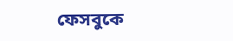ফেসবুকে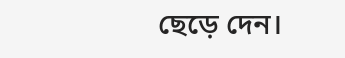ছেড়ে দেন।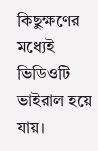কিছুক্ষণের মধ্যেই ভিডিওটি ভাইরাল হয়ে যায়।